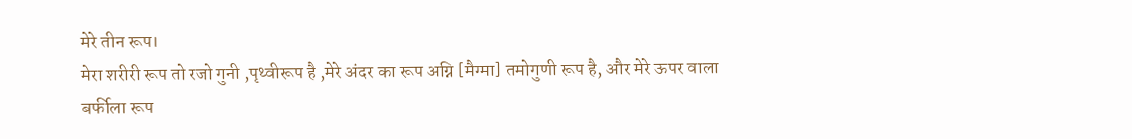मेरे तीन रूप।
मेरा शरीरी रूप तो रजो गुनी ,पृथ्वीरूप है ,मेरे अंदर का रूप अग्नि [मैग्मा] तमोगुणी रूप है, और मेरे ऊपर वाला बर्फीला रूप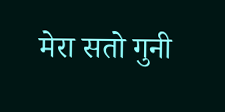मेरा सतो गुनी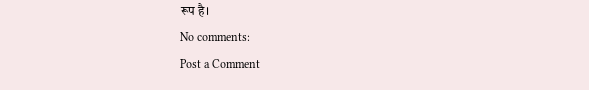रूप है।
No comments:
Post a Comment